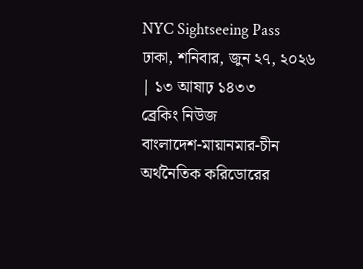NYC Sightseeing Pass
ঢাকা, শনিবার, জুন ২৭, ২০২৬ | ১৩ আষাঢ় ১৪৩৩
ব্রেকিং নিউজ
বাংলাদেশ-মায়ানমার-চীন অর্থনৈতিক করিডোরের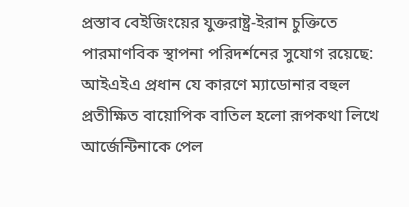প্রস্তাব বেইজিংয়ের যুক্তরাষ্ট্র-ইরান চুক্তিতে পারমাণবিক স্থাপনা পরিদর্শনের সুযোগ রয়েছে: আইএইএ প্রধান যে কারণে ম্যাডোনার বহুল প্রতীক্ষিত বায়োপিক বাতিল হলো রূপকথা লিখে আর্জেন্টিনাকে পেল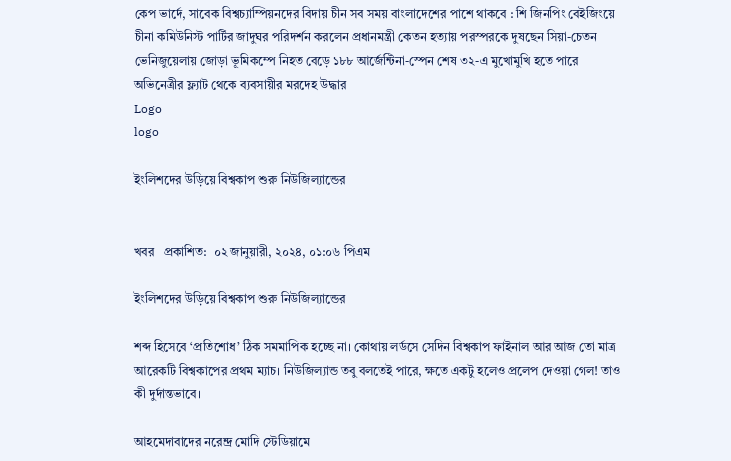কেপ ভার্দে, সাবেক বিশ্বচ্যাম্পিয়নদের বিদায় চীন সব সময় বাংলাদেশের পাশে থাকবে : শি জিনপিং বেইজিংয়ে চীনা কমিউনিস্ট পার্টির জাদুঘর পরিদর্শন করলেন প্রধানমন্ত্রী কেতন হত্যায় পরস্পরকে দুষছেন সিয়া-চেতন ভেনিজুয়েলায় জোড়া ভূমিকম্পে নিহত বেড়ে ১৮৮ আর্জেন্টিনা-স্পেন শেষ ৩২-এ মুখোমুখি হতে পারে অভিনেত্রীর ফ্ল্যাট থেকে ব্যবসায়ীর মরদেহ উদ্ধার
Logo
logo

ইংলিশদের উড়িয়ে বিশ্বকাপ শুরু নিউজিল্যান্ডের


খবর   প্রকাশিত:  ০২ জানুয়ারী, ২০২৪, ০১:০৬ পিএম

ইংলিশদের উড়িয়ে বিশ্বকাপ শুরু নিউজিল্যান্ডের

শব্দ হিসেবে ‘প্রতিশোধ’ ঠিক সমমাপিক হচ্ছে না। কোথায় লর্ডসে সেদিন বিশ্বকাপ ফাইনাল আর আজ তো মাত্র আরেকটি বিশ্বকাপের প্রথম ম্যাচ। নিউজিল্যান্ড তবু বলতেই পারে, ক্ষতে একটু হলেও প্রলেপ দেওয়া গেল! তাও কী দুর্দান্তভাবে।

আহমেদাবাদের নরেন্দ্র মোদি স্টেডিয়ামে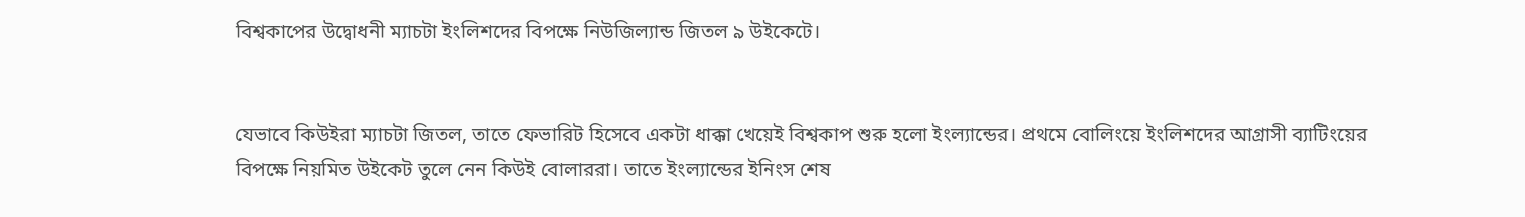বিশ্বকাপের উদ্বোধনী ম্যাচটা ইংলিশদের বিপক্ষে নিউজিল্যান্ড জিতল ৯ উইকেটে।


যেভাবে কিউইরা ম্যাচটা জিতল, তাতে ফেভারিট হিসেবে একটা ধাক্কা খেয়েই বিশ্বকাপ শুরু হলো ইংল্যান্ডের। প্রথমে বোলিংয়ে ইংলিশদের আগ্রাসী ব্যাটিংয়ের বিপক্ষে নিয়মিত উইকেট তুলে নেন কিউই বোলাররা। তাতে ইংল্যান্ডের ইনিংস শেষ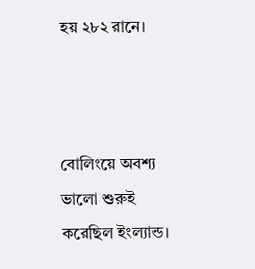হয় ২৮২ রানে।



বোলিংয়ে অবশ্য ভালো শুরুই করেছিল ইংল্যান্ড।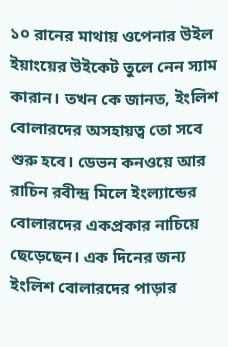১০ রানের মাথায় ওপেনার উইল ইয়াংয়ের উইকেট তুলে নেন স্যাম কারান। তখন কে জানত, ইংলিশ বোলারদের অসহায়ত্ব তো সবে শুরু হবে। ডেভন কনওয়ে আর রাচিন রবীন্দ্র মিলে ইংল্যান্ডের বোলারদের একপ্রকার নাচিয়ে ছেড়েছেন। এক দিনের জন্য ইংলিশ বোলারদের পাড়ার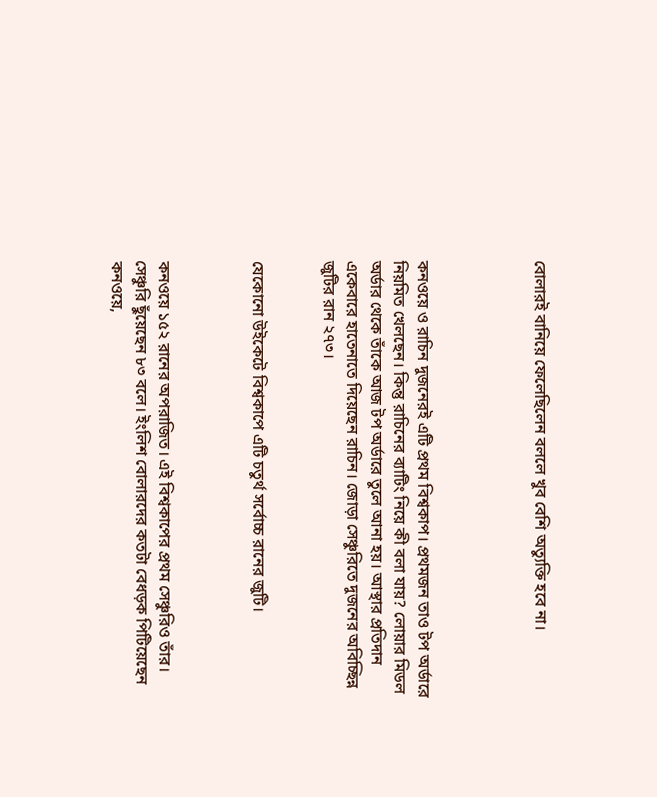বোলারই বানিয়ে ফেলেছিলেন বললে খুব বেশি অত্যুক্তি হবে না।




কনওয়ে ও রাচিন দুজনেরই এটি প্রথম বিশ্বকাপ। প্রথমজন তাও টপ অর্ডারে নিয়মিত খেলছেন। কিন্তু রাচিনের ব্যাটিং নিয়ে কী বলা যায়? লোয়ার মিডল অর্ডার থেকে তাঁকে আজ টপ অর্ডারে তুলে আনা হয়। আস্থার প্রতিদান একেবারে হাতেনাতে দিয়েছেন রাচিন। জোড়া সেঞ্চুরিতে দুজনের অবিচ্ছিন্ন জুটির রান ২৭৩।


যেকোনো উইকেটে বিশ্বকাপে এটি চতুর্থ সর্বোচ্চ রানের জুটি।



কনওয়ে ১৫২ রানের অপরাজিত। এই বিশ্বকাপের প্রথম সেঞ্চুরিও তাঁর। সেঞ্চুরি ছুঁয়েছেন ৮৩ বলে। ইংলিশ বোলারদের কতটা বেধড়ক পিটিয়েছেন কনওয়ে,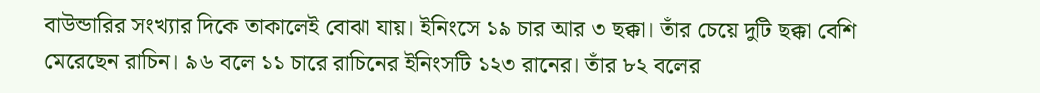বাউন্ডারির সংখ্যার দিকে তাকালেই বোঝা যায়। ইনিংসে ১৯ চার আর ৩ ছক্কা। তাঁর চেয়ে দুটি ছক্কা বেশি মেরেছেন রাচিন। ৯৬ বলে ১১ চারে রাচিনের ইনিংসটি ১২৩ রানের। তাঁর ৮২ বলের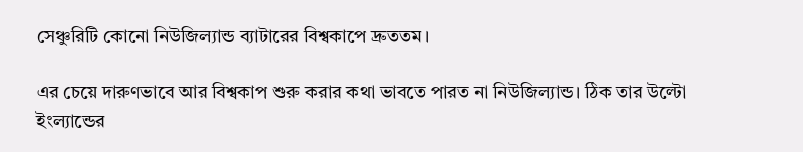সেঞ্চুরিটি কোনো নিউজিল্যান্ড ব্যাটারের বিশ্বকাপে দ্রুততম।

এর চেয়ে দারুণভাবে আর বিশ্বকাপ শুরু করার কথা ভাবতে পারত না নিউজিল্যান্ড। ঠিক তার উল্টো ইংল্যান্ডের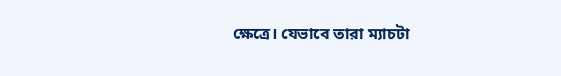ক্ষেত্রে। যেভাবে তারা ম্যাচটা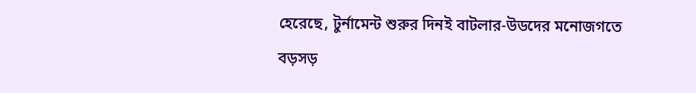হেরেছে, টুর্নামেন্ট শুরুর দিনই বাটলার-উডদের মনোজগতে বড়সড়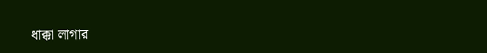ধাক্কা লাগার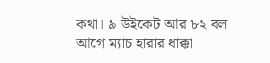কথা। ৯ উইকেট আর ৮২ বল আগে ম্যাচ হারার ধাক্কা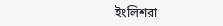ইংলিশরা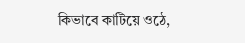কিভাবে কাটিয়ে ওঠে,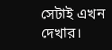সেটাই এখন দেখার।